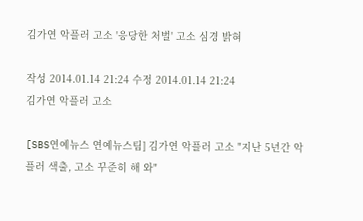김가연 악플러 고소 '응당한 처벌' 고소 심경 밝혀

작성 2014.01.14 21:24 수정 2014.01.14 21:24
김가연 악플러 고소

[SBS연예뉴스 연예뉴스팀] 김가연 악플러 고소 "지난 5년간 악플러 색출, 고소 꾸준히 해 와"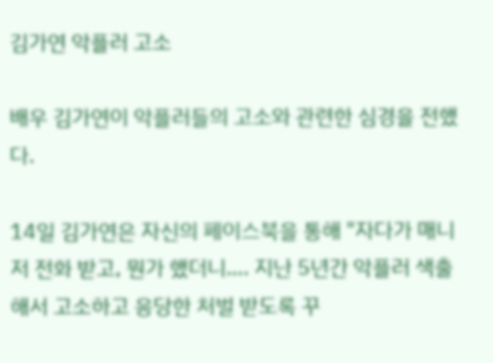김가연 악플러 고소

배우 김가연이 악플러들의 고소와 관련한 심경을 전했다.

14일 김가연은 자신의 페이스북을 통해 "자다가 매니저 전화 받고, 뭔가 했더니…. 지난 5년간 악플러 색출해서 고소하고 응당한 처벌 받도록 꾸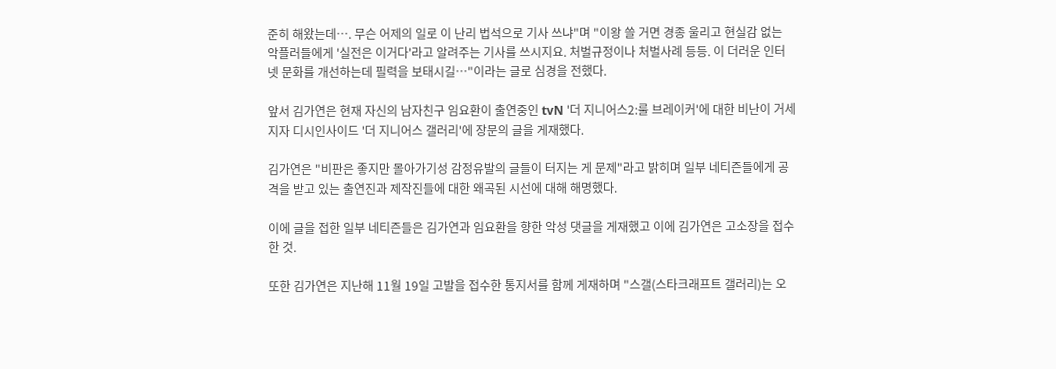준히 해왔는데…. 무슨 어제의 일로 이 난리 법석으로 기사 쓰냐"며 "이왕 쓸 거면 경종 울리고 현실감 없는 악플러들에게 '실전은 이거다'라고 알려주는 기사를 쓰시지요. 처벌규정이나 처벌사례 등등. 이 더러운 인터넷 문화를 개선하는데 필력을 보태시길…"이라는 글로 심경을 전했다.

앞서 김가연은 현재 자신의 남자친구 임요환이 출연중인 tvN '더 지니어스2:룰 브레이커'에 대한 비난이 거세지자 디시인사이드 '더 지니어스 갤러리'에 장문의 글을 게재했다.

김가연은 "비판은 좋지만 몰아가기성 감정유발의 글들이 터지는 게 문제"라고 밝히며 일부 네티즌들에게 공격을 받고 있는 출연진과 제작진들에 대한 왜곡된 시선에 대해 해명했다.

이에 글을 접한 일부 네티즌들은 김가연과 임요환을 향한 악성 댓글을 게재했고 이에 김가연은 고소장을 접수한 것.

또한 김가연은 지난해 11월 19일 고발을 접수한 통지서를 함께 게재하며 "스갤(스타크래프트 갤러리)는 오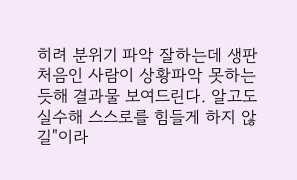히려 분위기 파악 잘하는데 생판 처음인 사람이 상황파악 못하는 듯해 결과물 보여드린다. 알고도 실수해 스스로를 힘들게 하지 않길"이라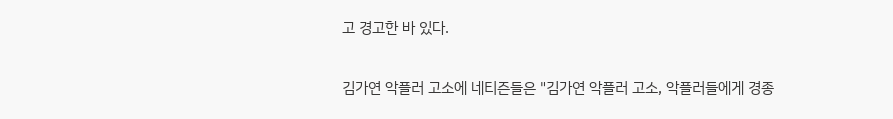고 경고한 바 있다.

김가연 악플러 고소에 네티즌들은 "김가연 악플러 고소, 악플러들에게 경종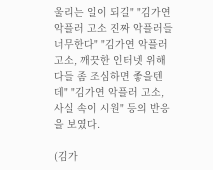울리는 일이 되길" "김가연 악플러 고소 진짜 악플러들 너무한다" "김가연 악플러 고소, 깨끗한 인터넷 위해 다들 좀 조심하면 좋을텐데" "김가연 악플러 고소, 사실 속이 시원" 등의 반응을 보였다.

(김가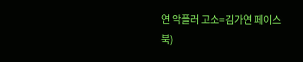연 악플러 고소=김가연 페이스북)